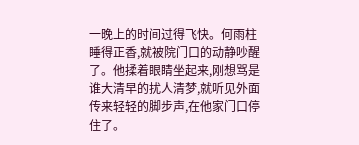一晚上的时间过得飞快。何雨柱睡得正香,就被院门口的动静吵醒了。他揉着眼睛坐起来,刚想骂是谁大清早的扰人清梦,就听见外面传来轻轻的脚步声,在他家门口停住了。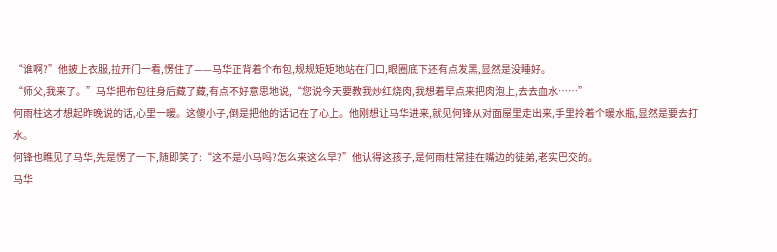“谁啊?”他披上衣服,拉开门一看,愣住了——马华正背着个布包,规规矩矩地站在门口,眼圈底下还有点发黑,显然是没睡好。
“师父,我来了。”马华把布包往身后藏了藏,有点不好意思地说,“您说今天要教我炒红烧肉,我想着早点来把肉泡上,去去血水……”
何雨柱这才想起昨晚说的话,心里一暖。这傻小子,倒是把他的话记在了心上。他刚想让马华进来,就见何锋从对面屋里走出来,手里拎着个暖水瓶,显然是要去打水。
何锋也瞧见了马华,先是愣了一下,随即笑了:“这不是小马吗?怎么来这么早?”他认得这孩子,是何雨柱常挂在嘴边的徒弟,老实巴交的。
马华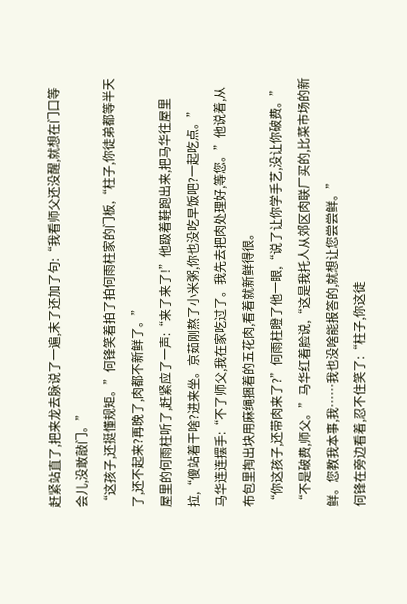赶紧站直了,把来龙去脉说了一遍,末了还加了句:“我看师父还没醒,就想在门口等会儿,没敢敲门。”
“这孩子,还挺懂规矩。”何锋笑着拍了拍何雨柱家的门板,“柱子,你徒弟都等半天了,还不起来?再晚了,肉都不新鲜了。”
屋里的何雨柱听了,赶紧应了一声:“来了来了!”他趿着鞋跑出来,把马华往屋里拉,“傻站着干啥?进来坐。京茹刚熬了小米粥,你也没吃早饭吧?一起吃点。”
马华连连摆手:“不了师父,我在家吃过了。我先去把肉处理好,等您。”他说着,从布包里掏出块用麻绳捆着的五花肉,看着就新鲜得很。
“你这孩子,还带肉来了?”何雨柱瞪了他一眼,“说了让你学手艺,没让你破费。”
“不是破费,师父。”马华红着脸说,“这是我托人从郊区肉联厂买的,比菜市场的新鲜。您教我本事,我……我也没啥能报答的,就想让您尝尝鲜。”
何锋在旁边看着,忍不住笑了:“柱子,你这徒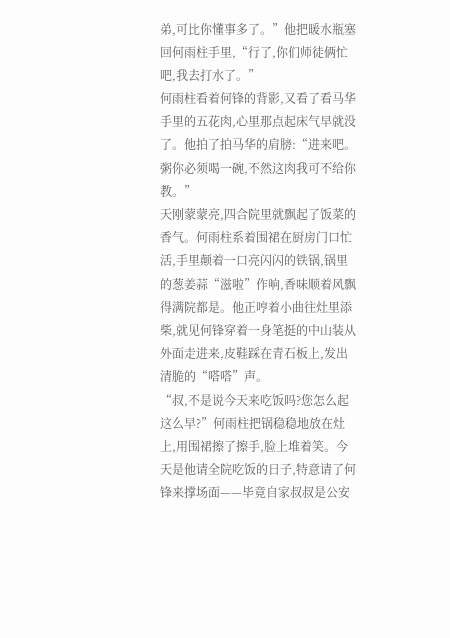弟,可比你懂事多了。”他把暖水瓶塞回何雨柱手里,“行了,你们师徒俩忙吧,我去打水了。”
何雨柱看着何锋的背影,又看了看马华手里的五花肉,心里那点起床气早就没了。他拍了拍马华的肩膀:“进来吧。粥你必须喝一碗,不然这肉我可不给你教。”
天刚蒙蒙亮,四合院里就飘起了饭菜的香气。何雨柱系着围裙在厨房门口忙活,手里颠着一口亮闪闪的铁锅,锅里的葱姜蒜“滋啦”作响,香味顺着风飘得满院都是。他正哼着小曲往灶里添柴,就见何锋穿着一身笔挺的中山装从外面走进来,皮鞋踩在青石板上,发出清脆的“嗒嗒”声。
“叔,不是说今天来吃饭吗?您怎么起这么早?”何雨柱把锅稳稳地放在灶上,用围裙擦了擦手,脸上堆着笑。今天是他请全院吃饭的日子,特意请了何锋来撑场面——毕竟自家叔叔是公安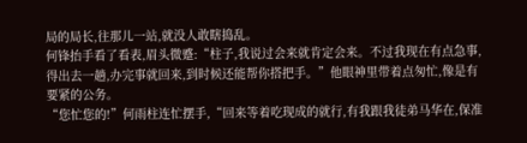局的局长,往那儿一站,就没人敢瞎捣乱。
何锋抬手看了看表,眉头微蹙:“柱子,我说过会来就肯定会来。不过我现在有点急事,得出去一趟,办完事就回来,到时候还能帮你搭把手。”他眼神里带着点匆忙,像是有要紧的公务。
“您忙您的!”何雨柱连忙摆手,“回来等着吃现成的就行,有我跟我徒弟马华在,保准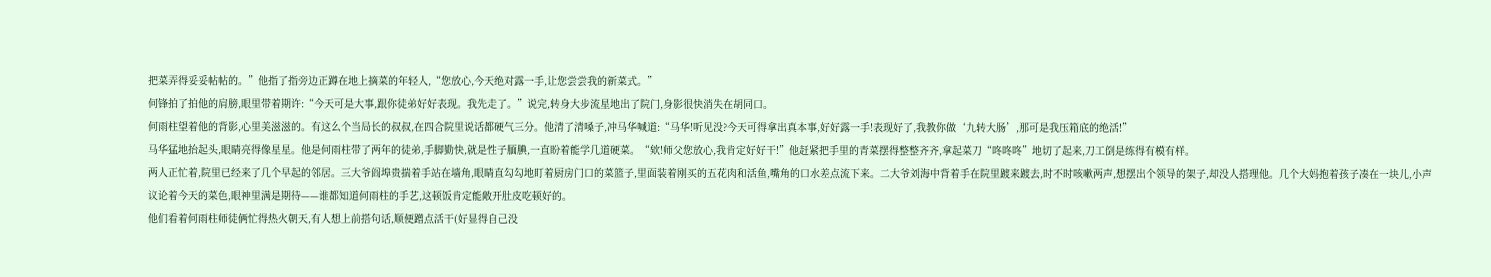把菜弄得妥妥帖帖的。”他指了指旁边正蹲在地上摘菜的年轻人,“您放心,今天绝对露一手,让您尝尝我的新菜式。”
何锋拍了拍他的肩膀,眼里带着期许:“今天可是大事,跟你徒弟好好表现。我先走了。”说完,转身大步流星地出了院门,身影很快消失在胡同口。
何雨柱望着他的背影,心里美滋滋的。有这么个当局长的叔叔,在四合院里说话都硬气三分。他清了清嗓子,冲马华喊道:“马华!听见没?今天可得拿出真本事,好好露一手!表现好了,我教你做‘九转大肠’,那可是我压箱底的绝活!”
马华猛地抬起头,眼睛亮得像星星。他是何雨柱带了两年的徒弟,手脚勤快,就是性子腼腆,一直盼着能学几道硬菜。“欸!师父您放心,我肯定好好干!”他赶紧把手里的青菜摆得整整齐齐,拿起菜刀“咚咚咚”地切了起来,刀工倒是练得有模有样。
两人正忙着,院里已经来了几个早起的邻居。三大爷阎埠贵揣着手站在墙角,眼睛直勾勾地盯着厨房门口的菜篮子,里面装着刚买的五花肉和活鱼,嘴角的口水差点流下来。二大爷刘海中背着手在院里踱来踱去,时不时咳嗽两声,想摆出个领导的架子,却没人搭理他。几个大妈抱着孩子凑在一块儿,小声议论着今天的菜色,眼神里满是期待——谁都知道何雨柱的手艺,这顿饭肯定能敞开肚皮吃顿好的。
他们看着何雨柱师徒俩忙得热火朝天,有人想上前搭句话,顺便蹭点活干(好显得自己没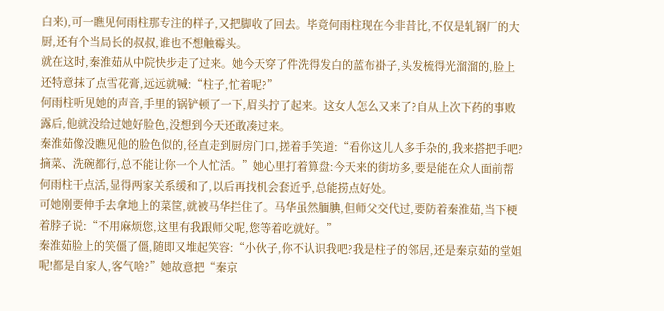白来),可一瞧见何雨柱那专注的样子,又把脚收了回去。毕竟何雨柱现在今非昔比,不仅是轧钢厂的大厨,还有个当局长的叔叔,谁也不想触霉头。
就在这时,秦淮茹从中院快步走了过来。她今天穿了件洗得发白的蓝布褂子,头发梳得光溜溜的,脸上还特意抹了点雪花膏,远远就喊:“柱子,忙着呢?”
何雨柱听见她的声音,手里的锅铲顿了一下,眉头拧了起来。这女人怎么又来了?自从上次下药的事败露后,他就没给过她好脸色,没想到今天还敢凑过来。
秦淮茹像没瞧见他的脸色似的,径直走到厨房门口,搓着手笑道:“看你这儿人多手杂的,我来搭把手吧?摘菜、洗碗都行,总不能让你一个人忙活。”她心里打着算盘:今天来的街坊多,要是能在众人面前帮何雨柱干点活,显得两家关系缓和了,以后再找机会套近乎,总能捞点好处。
可她刚要伸手去拿地上的菜筐,就被马华拦住了。马华虽然腼腆,但师父交代过,要防着秦淮茹,当下梗着脖子说:“不用麻烦您,这里有我跟师父呢,您等着吃就好。”
秦淮茹脸上的笑僵了僵,随即又堆起笑容:“小伙子,你不认识我吧?我是柱子的邻居,还是秦京茹的堂姐呢!都是自家人,客气啥?”她故意把“秦京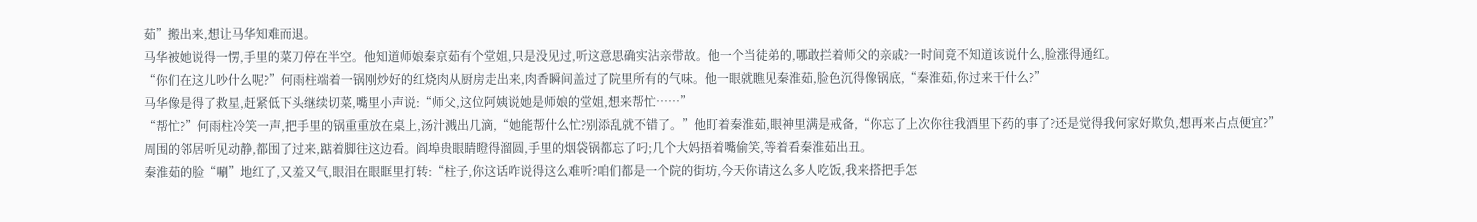茹”搬出来,想让马华知难而退。
马华被她说得一愣,手里的菜刀停在半空。他知道师娘秦京茹有个堂姐,只是没见过,听这意思确实沾亲带故。他一个当徒弟的,哪敢拦着师父的亲戚?一时间竟不知道该说什么,脸涨得通红。
“你们在这儿吵什么呢?”何雨柱端着一锅刚炒好的红烧肉从厨房走出来,肉香瞬间盖过了院里所有的气味。他一眼就瞧见秦淮茹,脸色沉得像锅底,“秦淮茹,你过来干什么?”
马华像是得了救星,赶紧低下头继续切菜,嘴里小声说:“师父,这位阿姨说她是师娘的堂姐,想来帮忙……”
“帮忙?”何雨柱冷笑一声,把手里的锅重重放在桌上,汤汁溅出几滴,“她能帮什么忙?别添乱就不错了。”他盯着秦淮茹,眼神里满是戒备,“你忘了上次你往我酒里下药的事了?还是觉得我何家好欺负,想再来占点便宜?”
周围的邻居听见动静,都围了过来,踮着脚往这边看。阎埠贵眼睛瞪得溜圆,手里的烟袋锅都忘了叼;几个大妈捂着嘴偷笑,等着看秦淮茹出丑。
秦淮茹的脸“唰”地红了,又羞又气,眼泪在眼眶里打转:“柱子,你这话咋说得这么难听?咱们都是一个院的街坊,今天你请这么多人吃饭,我来搭把手怎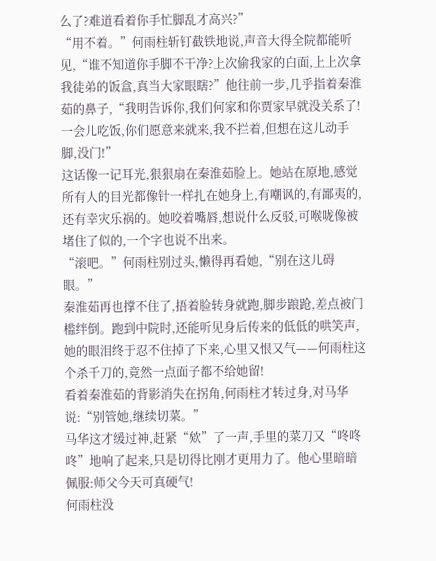么了?难道看着你手忙脚乱才高兴?”
“用不着。”何雨柱斩钉截铁地说,声音大得全院都能听见,“谁不知道你手脚不干净?上次偷我家的白面,上上次拿我徒弟的饭盒,真当大家眼瞎?”他往前一步,几乎指着秦淮茹的鼻子,“我明告诉你,我们何家和你贾家早就没关系了!一会儿吃饭,你们愿意来就来,我不拦着,但想在这儿动手脚,没门!”
这话像一记耳光,狠狠扇在秦淮茹脸上。她站在原地,感觉所有人的目光都像针一样扎在她身上,有嘲讽的,有鄙夷的,还有幸灾乐祸的。她咬着嘴唇,想说什么反驳,可喉咙像被堵住了似的,一个字也说不出来。
“滚吧。”何雨柱别过头,懒得再看她,“别在这儿碍眼。”
秦淮茹再也撑不住了,捂着脸转身就跑,脚步踉跄,差点被门槛绊倒。跑到中院时,还能听见身后传来的低低的哄笑声,她的眼泪终于忍不住掉了下来,心里又恨又气——何雨柱这个杀千刀的,竟然一点面子都不给她留!
看着秦淮茹的背影消失在拐角,何雨柱才转过身,对马华说:“别管她,继续切菜。”
马华这才缓过神,赶紧“欸”了一声,手里的菜刀又“咚咚咚”地响了起来,只是切得比刚才更用力了。他心里暗暗佩服:师父今天可真硬气!
何雨柱没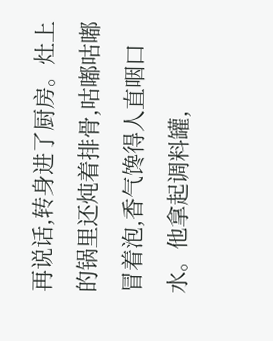再说话,转身进了厨房。灶上的锅里还炖着排骨,咕嘟咕嘟冒着泡,香气馋得人直咽口水。他拿起调料罐,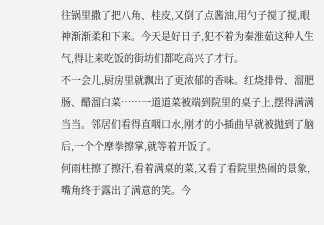往锅里撒了把八角、桂皮,又倒了点酱油,用勺子搅了搅,眼神渐渐柔和下来。今天是好日子,犯不着为秦淮茹这种人生气,得让来吃饭的街坊们都吃高兴了才行。
不一会儿,厨房里就飘出了更浓郁的香味。红烧排骨、溜肥肠、醋溜白菜……一道道菜被端到院里的桌子上,摆得满满当当。邻居们看得直咽口水,刚才的小插曲早就被抛到了脑后,一个个摩拳擦掌,就等着开饭了。
何雨柱擦了擦汗,看着满桌的菜,又看了看院里热闹的景象,嘴角终于露出了满意的笑。今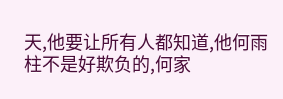天,他要让所有人都知道,他何雨柱不是好欺负的,何家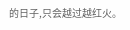的日子,只会越过越红火。